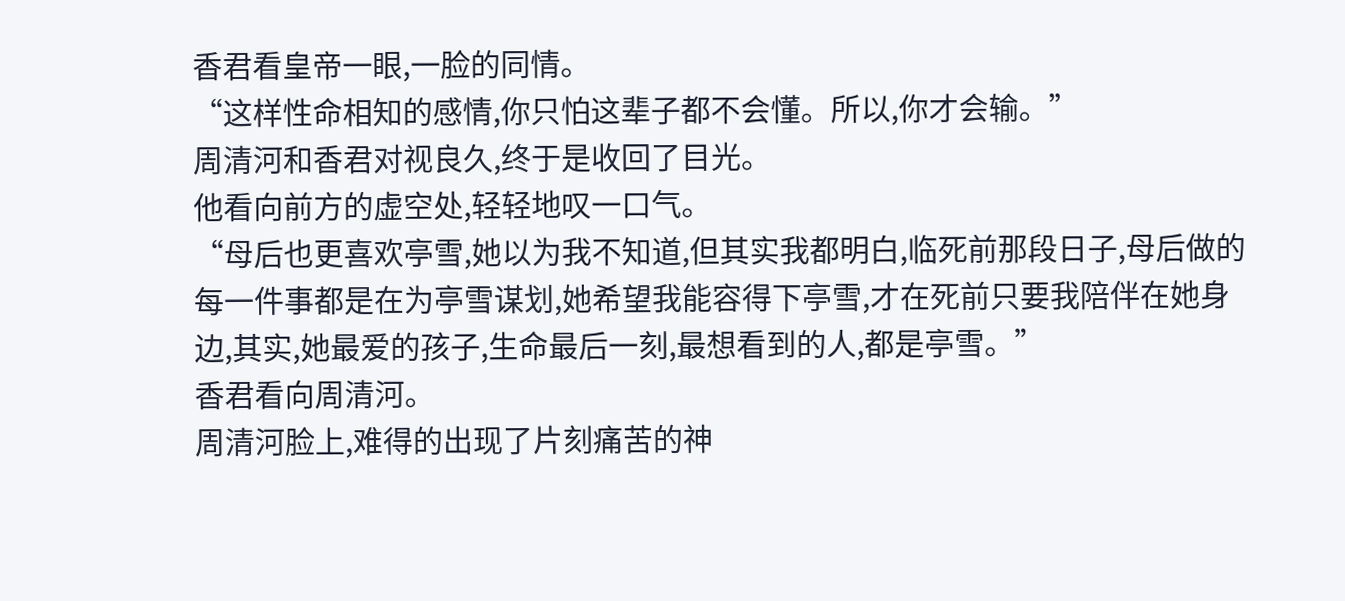香君看皇帝一眼,一脸的同情。
“这样性命相知的感情,你只怕这辈子都不会懂。所以,你才会输。”
周清河和香君对视良久,终于是收回了目光。
他看向前方的虚空处,轻轻地叹一口气。
“母后也更喜欢亭雪,她以为我不知道,但其实我都明白,临死前那段日子,母后做的每一件事都是在为亭雪谋划,她希望我能容得下亭雪,才在死前只要我陪伴在她身边,其实,她最爱的孩子,生命最后一刻,最想看到的人,都是亭雪。”
香君看向周清河。
周清河脸上,难得的出现了片刻痛苦的神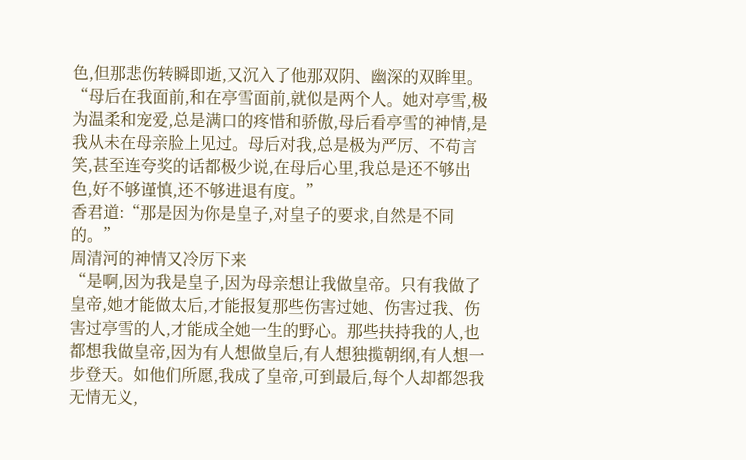色,但那悲伤转瞬即逝,又沉入了他那双阴、幽深的双眸里。
“母后在我面前,和在亭雪面前,就似是两个人。她对亭雪,极为温柔和宠爱,总是满口的疼惜和骄傲,母后看亭雪的神情,是我从未在母亲脸上见过。母后对我,总是极为严厉、不苟言笑,甚至连夸奖的话都极少说,在母后心里,我总是还不够出色,好不够谨慎,还不够进退有度。”
香君道:“那是因为你是皇子,对皇子的要求,自然是不同的。”
周清河的神情又冷厉下来
“是啊,因为我是皇子,因为母亲想让我做皇帝。只有我做了皇帝,她才能做太后,才能报复那些伤害过她、伤害过我、伤害过亭雪的人,才能成全她一生的野心。那些扶持我的人,也都想我做皇帝,因为有人想做皇后,有人想独揽朝纲,有人想一步登天。如他们所愿,我成了皇帝,可到最后,每个人却都怨我无情无义,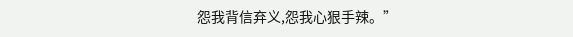怨我背信弃义,怨我心狠手辣。”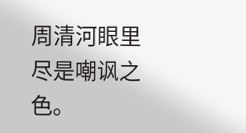周清河眼里尽是嘲讽之色。